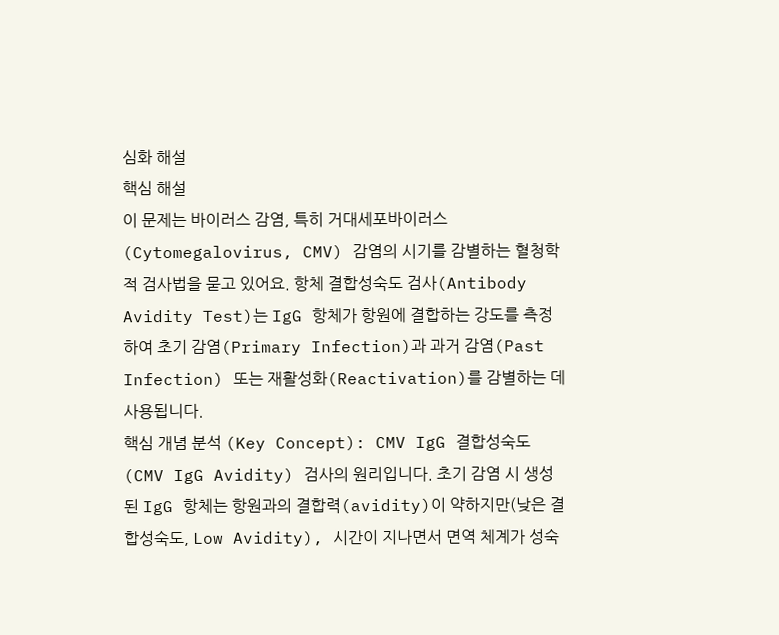심화 해설
핵심 해설
이 문제는 바이러스 감염, 특히 거대세포바이러스(Cytomegalovirus, CMV) 감염의 시기를 감별하는 혈청학적 검사법을 묻고 있어요. 항체 결합성숙도 검사(Antibody Avidity Test)는 IgG 항체가 항원에 결합하는 강도를 측정하여 초기 감염(Primary Infection)과 과거 감염(Past Infection) 또는 재활성화(Reactivation)를 감별하는 데 사용됩니다.
핵심 개념 분석 (Key Concept): CMV IgG 결합성숙도(CMV IgG Avidity) 검사의 원리입니다. 초기 감염 시 생성된 IgG 항체는 항원과의 결합력(avidity)이 약하지만(낮은 결합성숙도, Low Avidity), 시간이 지나면서 면역 체계가 성숙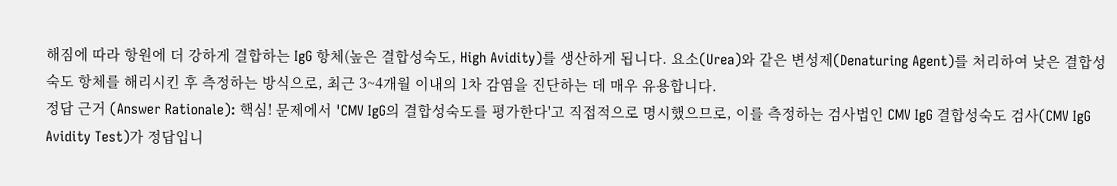해짐에 따라 항원에 더 강하게 결합하는 IgG 항체(높은 결합성숙도, High Avidity)를 생산하게 됩니다. 요소(Urea)와 같은 변성제(Denaturing Agent)를 처리하여 낮은 결합성숙도 항체를 해리시킨 후 측정하는 방식으로, 최근 3~4개월 이내의 1차 감염을 진단하는 데 매우 유용합니다.
정답 근거 (Answer Rationale): 핵심! 문제에서 'CMV IgG의 결합성숙도를 평가한다'고 직접적으로 명시했으므로, 이를 측정하는 검사법인 CMV IgG 결합성숙도 검사(CMV IgG Avidity Test)가 정답입니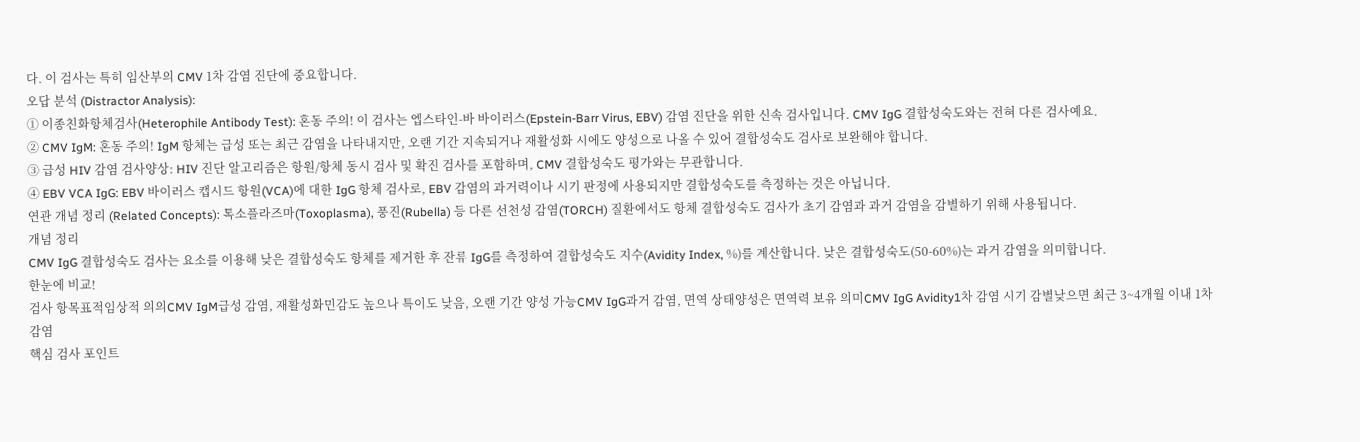다. 이 검사는 특히 임산부의 CMV 1차 감염 진단에 중요합니다.
오답 분석 (Distractor Analysis):
① 이종친화항체검사(Heterophile Antibody Test): 혼동 주의! 이 검사는 엡스타인-바 바이러스(Epstein-Barr Virus, EBV) 감염 진단을 위한 신속 검사입니다. CMV IgG 결합성숙도와는 전혀 다른 검사예요.
② CMV IgM: 혼동 주의! IgM 항체는 급성 또는 최근 감염을 나타내지만, 오랜 기간 지속되거나 재활성화 시에도 양성으로 나올 수 있어 결합성숙도 검사로 보완해야 합니다.
③ 급성 HIV 감염 검사양상: HIV 진단 알고리즘은 항원/항체 동시 검사 및 확진 검사를 포함하며, CMV 결합성숙도 평가와는 무관합니다.
④ EBV VCA IgG: EBV 바이러스 캡시드 항원(VCA)에 대한 IgG 항체 검사로, EBV 감염의 과거력이나 시기 판정에 사용되지만 결합성숙도를 측정하는 것은 아닙니다.
연관 개념 정리 (Related Concepts): 톡소플라즈마(Toxoplasma), 풍진(Rubella) 등 다른 선천성 감염(TORCH) 질환에서도 항체 결합성숙도 검사가 초기 감염과 과거 감염을 감별하기 위해 사용됩니다.
개념 정리
CMV IgG 결합성숙도 검사는 요소를 이용해 낮은 결합성숙도 항체를 제거한 후 잔류 IgG를 측정하여 결합성숙도 지수(Avidity Index, %)를 계산합니다. 낮은 결합성숙도(50-60%)는 과거 감염을 의미합니다.
한눈에 비교!
검사 항목표적임상적 의의CMV IgM급성 감염, 재활성화민감도 높으나 특이도 낮음, 오랜 기간 양성 가능CMV IgG과거 감염, 면역 상태양성은 면역력 보유 의미CMV IgG Avidity1차 감염 시기 감별낮으면 최근 3~4개월 이내 1차 감염
핵심 검사 포인트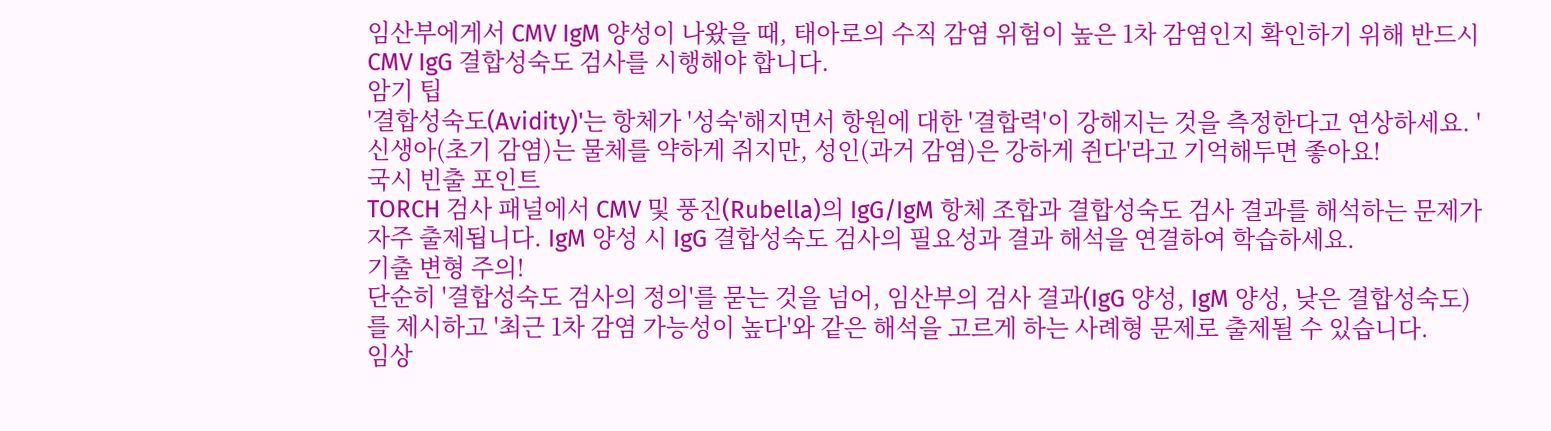임산부에게서 CMV IgM 양성이 나왔을 때, 태아로의 수직 감염 위험이 높은 1차 감염인지 확인하기 위해 반드시 CMV IgG 결합성숙도 검사를 시행해야 합니다.
암기 팁
'결합성숙도(Avidity)'는 항체가 '성숙'해지면서 항원에 대한 '결합력'이 강해지는 것을 측정한다고 연상하세요. '신생아(초기 감염)는 물체를 약하게 쥐지만, 성인(과거 감염)은 강하게 쥔다'라고 기억해두면 좋아요!
국시 빈출 포인트
TORCH 검사 패널에서 CMV 및 풍진(Rubella)의 IgG/IgM 항체 조합과 결합성숙도 검사 결과를 해석하는 문제가 자주 출제됩니다. IgM 양성 시 IgG 결합성숙도 검사의 필요성과 결과 해석을 연결하여 학습하세요.
기출 변형 주의!
단순히 '결합성숙도 검사의 정의'를 묻는 것을 넘어, 임산부의 검사 결과(IgG 양성, IgM 양성, 낮은 결합성숙도)를 제시하고 '최근 1차 감염 가능성이 높다'와 같은 해석을 고르게 하는 사례형 문제로 출제될 수 있습니다.
임상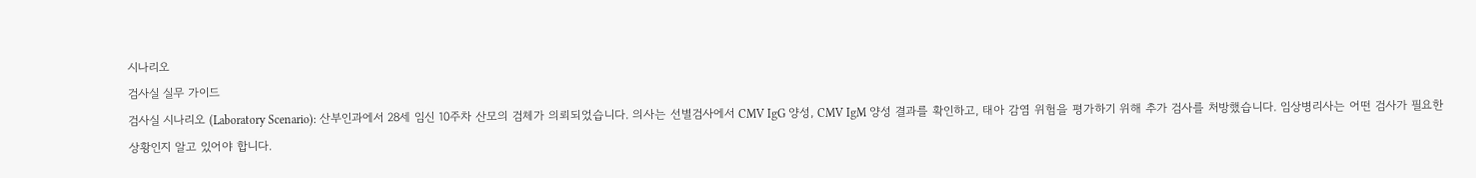시나리오
검사실 실무 가이드
검사실 시나리오 (Laboratory Scenario): 산부인과에서 28세 임신 10주차 산모의 검체가 의뢰되었습니다. 의사는 선별검사에서 CMV IgG 양성, CMV IgM 양성 결과를 확인하고, 태아 감염 위험을 평가하기 위해 추가 검사를 처방했습니다. 임상병리사는 어떤 검사가 필요한 상황인지 알고 있어야 합니다.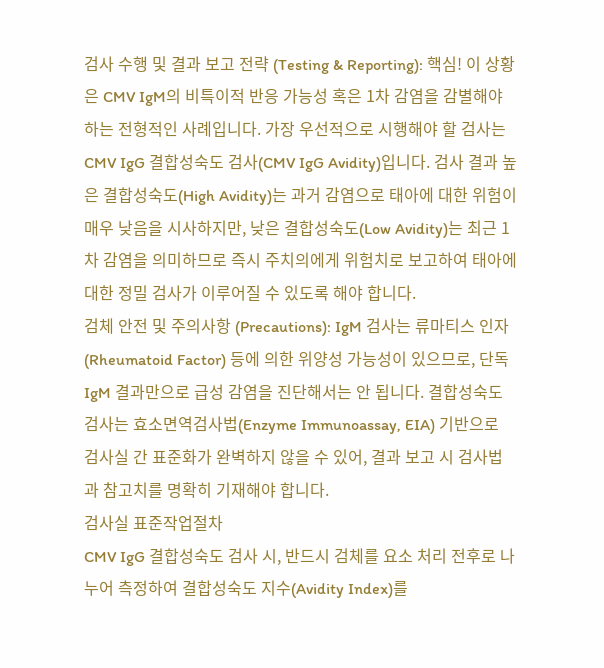검사 수행 및 결과 보고 전략 (Testing & Reporting): 핵심! 이 상황은 CMV IgM의 비특이적 반응 가능성 혹은 1차 감염을 감별해야 하는 전형적인 사례입니다. 가장 우선적으로 시행해야 할 검사는 CMV IgG 결합성숙도 검사(CMV IgG Avidity)입니다. 검사 결과 높은 결합성숙도(High Avidity)는 과거 감염으로 태아에 대한 위험이 매우 낮음을 시사하지만, 낮은 결합성숙도(Low Avidity)는 최근 1차 감염을 의미하므로 즉시 주치의에게 위험치로 보고하여 태아에 대한 정밀 검사가 이루어질 수 있도록 해야 합니다.
검체 안전 및 주의사항 (Precautions): IgM 검사는 류마티스 인자(Rheumatoid Factor) 등에 의한 위양성 가능성이 있으므로, 단독 IgM 결과만으로 급성 감염을 진단해서는 안 됩니다. 결합성숙도 검사는 효소면역검사법(Enzyme Immunoassay, EIA) 기반으로 검사실 간 표준화가 완벽하지 않을 수 있어, 결과 보고 시 검사법과 참고치를 명확히 기재해야 합니다.
검사실 표준작업절차
CMV IgG 결합성숙도 검사 시, 반드시 검체를 요소 처리 전후로 나누어 측정하여 결합성숙도 지수(Avidity Index)를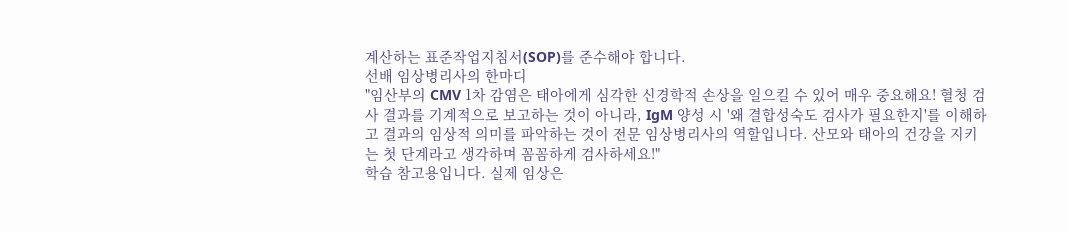계산하는 표준작업지침서(SOP)를 준수해야 합니다.
선배 임상병리사의 한마디
"임산부의 CMV 1차 감염은 태아에게 심각한 신경학적 손상을 일으킬 수 있어 매우 중요해요! 혈청 검사 결과를 기계적으로 보고하는 것이 아니라, IgM 양성 시 '왜 결합성숙도 검사가 필요한지'를 이해하고 결과의 임상적 의미를 파악하는 것이 전문 임상병리사의 역할입니다. 산모와 태아의 건강을 지키는 첫 단계라고 생각하며 꼼꼼하게 검사하세요!"
학습 참고용입니다. 실제 임상은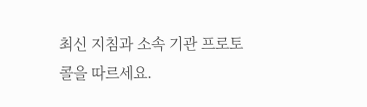최신 지침과 소속 기관 프로토콜을 따르세요.